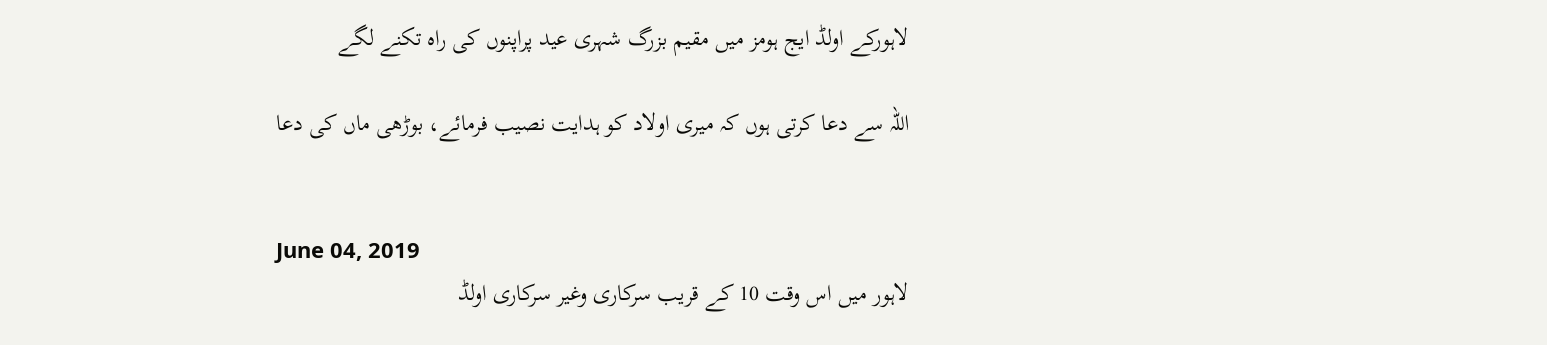لاہورکے اولڈ ایج ہومز میں مقیم بزرگ شہری عید پراپنوں کی راہ تکنے لگے

اللہ سے دعا کرتی ہوں کہ میری اولاد کو ہدایت نصیب فرمائے، بوڑھی ماں کی دعا


June 04, 2019
لاہور میں اس وقت 10 کے قریب سرکاری وغیر سرکاری اولڈ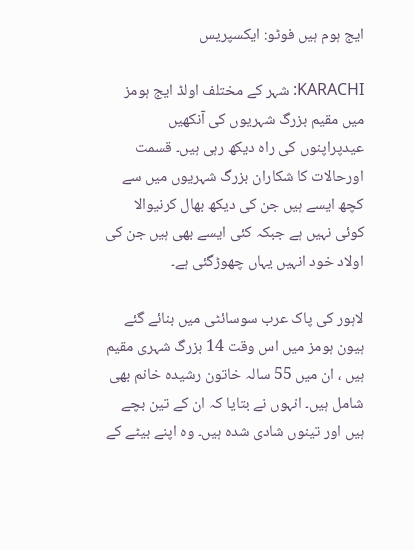ایج ہوم ہیں فوٹو: ایکسپریس

KARACHI: شہر کے مختلف اولڈ ایج ہومز میں مقیم بزرگ شہریوں کی آنکھیں عیدپراپنوں کی راہ دیکھ رہی ہیں۔ قسمت اورحالات کا شکاران بزرگ شہریوں میں سے کچھ ایسے ہیں جن کی دیکھ بھال کرنیوالا کوئی نہیں ہے جبکہ کئی ایسے بھی ہیں جن کی اولاد خود انہیں یہاں چھوڑگئی ہے۔

لاہور کی پاک عرب سوسائٹی میں بنائے گئے ہیون ہومز میں اس وقت 14 بزرگ شہری مقیم ہیں ، ان میں 55 سالہ خاتون رشیدہ خانم بھی شامل ہیں۔ انہوں نے بتایا کہ ان کے تین بچے ہیں اور تینوں شادی شدہ ہیں۔ وہ اپنے بیٹے کے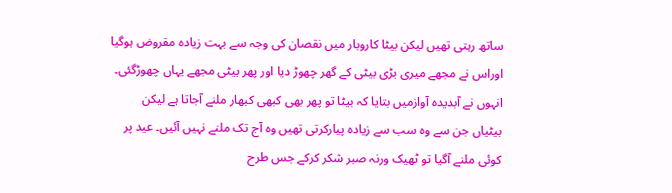ساتھ رہتی تھیں لیکن بیٹا کاروبار میں نقصان کی وجہ سے بہت زیادہ مقروض ہوگیا اوراس نے مجھے میری بڑی بیٹی کے گھر چھوڑ دیا اور پھر بیٹی مجھے یہاں چھوڑگئی۔ انہوں نے آبدیدہ آوازمیں بتایا کہ بیٹا تو پھر بھی کبھی کبھار ملنے آجاتا ہے لیکن بیٹیاں جن سے وہ سب سے زیادہ پیارکرتی تھیں وہ آج تک ملنے نہیں آئیں۔ عید پر کوئی ملنے آگیا تو ٹھیک ورنہ صبر شکر کرکے جس طرح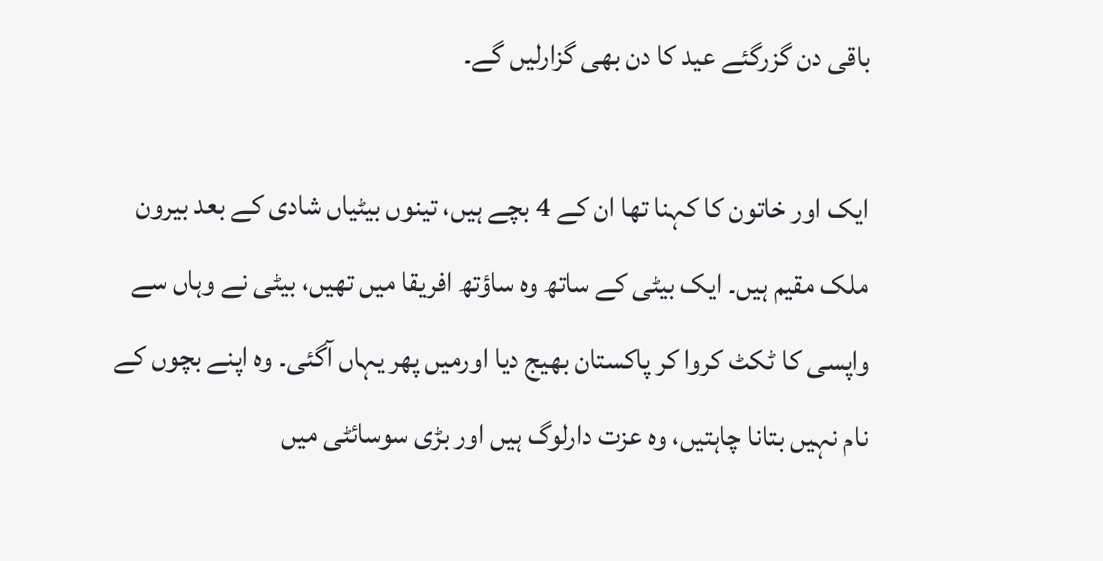باقی دن گزرگئے عید کا دن بھی گزارلیں گے۔

ایک اور خاتون کا کہنا تھا ان کے 4 بچے ہیں، تینوں بیٹیاں شادی کے بعد بیرون ملک مقیم ہیں۔ ایک بیٹی کے ساتھ وہ ساؤتھ افریقا میں تھیں، بیٹی نے وہاں سے واپسی کا ٹکٹ کروا کر پاکستان بھیج دیا اورمیں پھر یہاں آگئی۔ وہ اپنے بچوں کے نام نہیں بتانا چاہتیں، وہ عزت دارلوگ ہیں اور بڑی سوسائٹی میں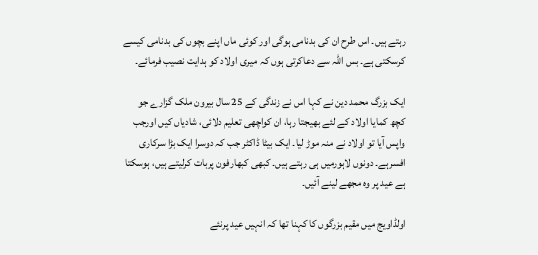رہتے ہیں۔ اس طرح ان کی بدنامی ہوگی اور کوئی ماں اپنے بچوں کی بدنامی کیسے کرسکتی ہے۔ بس اللہ سے دعاکرتی ہوں کہ میری اولاد کو ہدایت نصیب فرمائے۔

ایک بزرگ محمد دین نے کہا اس نے زندگی کے 25 سال بیرون ملک گزارے جو کچھ کمایا اولاد کے لئے بھیجتا رہا، ان کواچھی تعلیم دلائی، شادیاں کیں اورجب واپس آیا تو اولاد نے منہ موڑ لیا۔ ایک بیٹا ڈاکٹر جب کہ دوسرا ایک بڑا سرکاری افسرہے۔ دونوں لاہورمیں ہی رہتے ہیں۔ کبھی کبھارفون پربات کرلیتے ہیں، ہوسکتا ہے عید پر وہ مجھے لینے آئیں۔

اولڈاویج میں مقیم بزرگوں کا کہنا تھا کہ انہیں عید پرنئے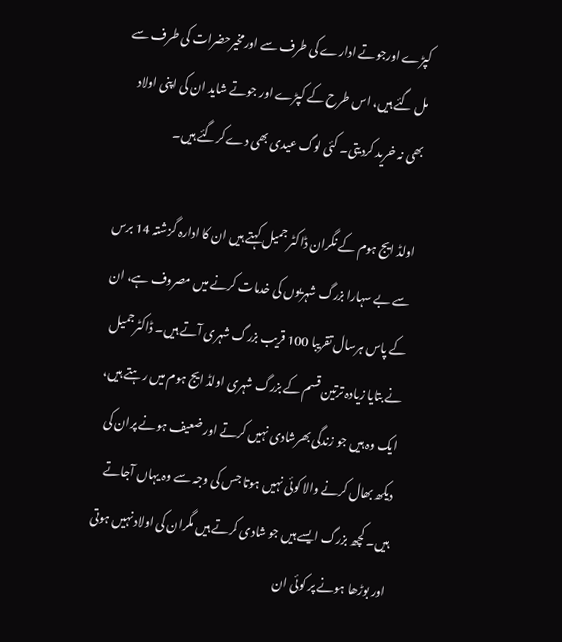کپڑے اورجوتے ادارے کی طرف سے اورمخیرحضرات کی طرف سے مل گئے ہیں، اس طرح کے کپڑے اور جوتے شاید ان کی اپنی اولاد بھی نہ خرید کردیتی۔ کئی لوگ عیدی بھی دے کرگئے ہیں۔

اولڈ ایج ہوم کے نگران ڈاکٹر جمیل کہتے ہیں ان کا ادارہ گزشتہ 14 برس سے بے سہارا بزرگ شہریوں کی خدمات کرنے میں مصروف ہے، ان کے پاس ہرسال تقریبا 100 قریب بزرگ شہری آتے ہیں۔ ڈاکٹرجمیل نے بتایا زیادہ ترتین قسم کے بزرگ شہری اولڈ ایج ہوم میں رہتے ہیں، ایک وہ ہیں جو زندگی بھرشادی نہیں کرتے اور ضعیف ہونے پران کی دیکھ بھال کرنے والا کوئی نہیں ہوتا جس کی وجہ سے وہ یہاں آجاتے ہیں۔ کچھ بزرگ ایسے ہیں جو شادی کرتے ہیں مگران کی اولاد نہیں ہوتی اور بوڑھا ہونے پر کوئی ان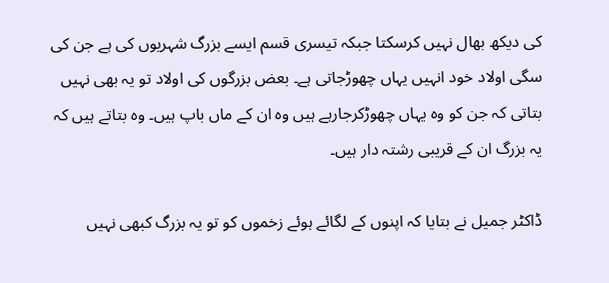کی دیکھ بھال نہیں کرسکتا جبکہ تیسری قسم ایسے بزرگ شہریوں کی ہے جن کی سگی اولاد خود انہیں یہاں چھوڑجاتی ہے۔ بعض بزرگوں کی اولاد تو یہ بھی نہیں بتاتی کہ جن کو وہ یہاں چھوڑکرجارہے ہیں وہ ان کے ماں باپ ہیں۔ وہ بتاتے ہیں کہ یہ بزرگ ان کے قریبی رشتہ دار ہیں۔

ڈاکٹر جمیل نے بتایا کہ اپنوں کے لگائے ہوئے زخموں کو تو یہ بزرگ کبھی نہیں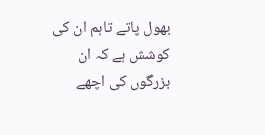بھول پاتے تاہم ان کی کوشش ہے کہ ان بزرگوں کی اچھے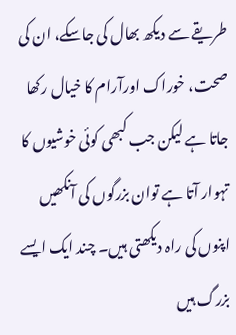طریقے سے دیکھ بھال کی جاسکے، ان کی صحت، خوراک اورآرام کا خیال رکھا جاتا ہے لیکن جب کبھی کوئی خوشیوں کا تہوار آتا ہے توان بزرگوں کی آنکھیں اپنوں کی راہ دیکھتی ہیں۔ چند ایک ایسے بزرگ ہیں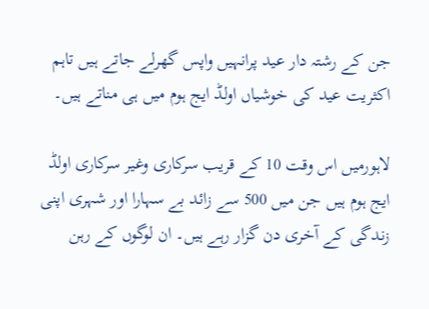جن کے رشتہ دار عید پرانہیں واپس گھرلے جاتے ہیں تاہم اکثریت عید کی خوشیاں اولڈ ایج ہوم میں ہی مناتے ہیں۔

لاہورمیں اس وقت 10 کے قریب سرکاری وغیر سرکاری اولڈ ایج ہوم ہیں جن میں 500 سے زائد بے سہارا اور شہری اپنی زندگی کے آخری دن گزار رہے ہیں۔ ان لوگوں کے رہن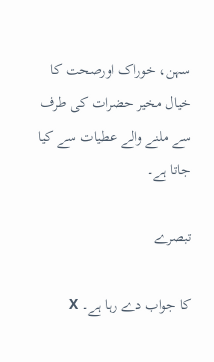سہن، خوراک اورصحت کا خیال مخیر حضرات کی طرف سے ملنے والے عطیات سے کیا جاتا ہے۔

تبصرے

کا جواب دے رہا ہے۔ X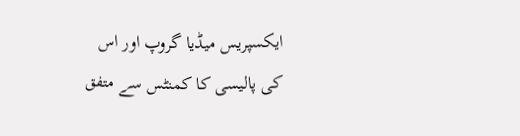ایکسپریس میڈیا گروپ اور اس کی پالیسی کا کمنٹس سے متفق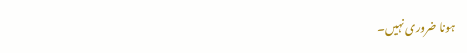ہونا ضروری نہیں۔